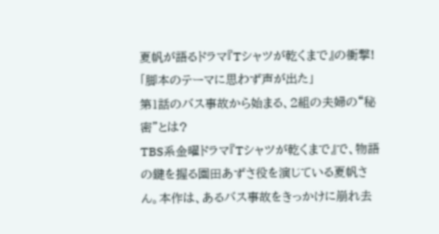夏帆が語るドラマ『Tシャツが乾くまで』の衝撃!「脚本のテーマに思わず声が出た」
第1話のバス事故から始まる、2組の夫婦の“秘密”とは?
TBS系金曜ドラマ『Tシャツが乾くまで』で、物語の鍵を握る園田あずさ役を演じている夏帆さん。本作は、あるバス事故をきっかけに崩れ去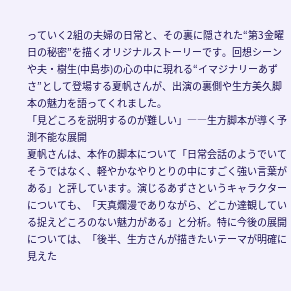っていく2組の夫婦の日常と、その裏に隠された“第3金曜日の秘密”を描くオリジナルストーリーです。回想シーンや夫・樹生(中島歩)の心の中に現れる“イマジナリーあずさ”として登場する夏帆さんが、出演の裏側や生方美久脚本の魅力を語ってくれました。
「見どころを説明するのが難しい」――生方脚本が導く予測不能な展開
夏帆さんは、本作の脚本について「日常会話のようでいてそうではなく、軽やかなやりとりの中にすごく強い言葉がある」と評しています。演じるあずさというキャラクターについても、「天真爛漫でありながら、どこか達観している捉えどころのない魅力がある」と分析。特に今後の展開については、「後半、生方さんが描きたいテーマが明確に見えた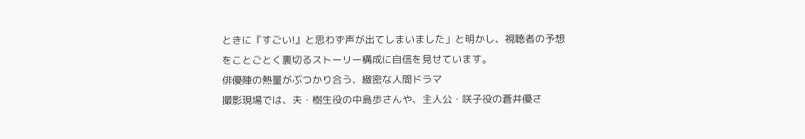ときに『すごい!』と思わず声が出てしまいました」と明かし、視聴者の予想をことごとく裏切るストーリー構成に自信を見せています。
俳優陣の熱量がぶつかり合う、緻密な人間ドラマ
撮影現場では、夫・樹生役の中島歩さんや、主人公・咲子役の蒼井優さ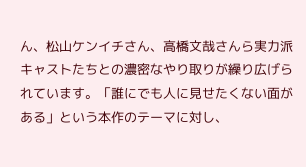ん、松山ケンイチさん、高橋文哉さんら実力派キャストたちとの濃密なやり取りが繰り広げられています。「誰にでも人に見せたくない面がある」という本作のテーマに対し、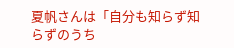夏帆さんは「自分も知らず知らずのうち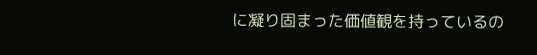に凝り固まった価値観を持っているの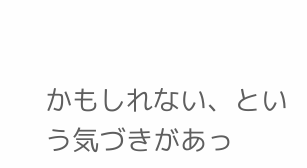かもしれない、という気づきがあっ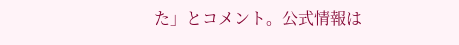た」とコメント。公式情報は